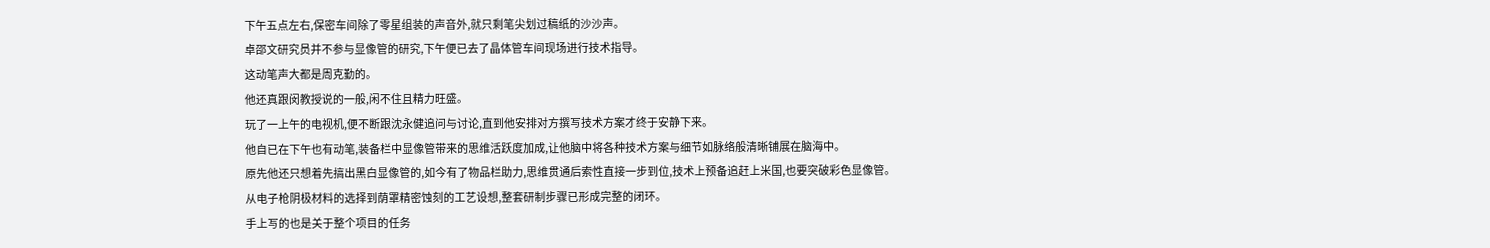下午五点左右,保密车间除了零星组装的声音外,就只剩笔尖划过稿纸的沙沙声。
卓邵文研究员并不参与显像管的研究,下午便已去了晶体管车间现场进行技术指导。
这动笔声大都是周克勤的。
他还真跟闵教授说的一般,闲不住且精力旺盛。
玩了一上午的电视机,便不断跟沈永健追问与讨论,直到他安排对方撰写技术方案才终于安静下来。
他自已在下午也有动笔,装备栏中显像管带来的思维活跃度加成,让他脑中将各种技术方案与细节如脉络般清晰铺展在脑海中。
原先他还只想着先搞出黑白显像管的,如今有了物品栏助力,思维贯通后索性直接一步到位,技术上预备追赶上米国,也要突破彩色显像管。
从电子枪阴极材料的选择到荫罩精密蚀刻的工艺设想,整套研制步骤已形成完整的闭环。
手上写的也是关于整个项目的任务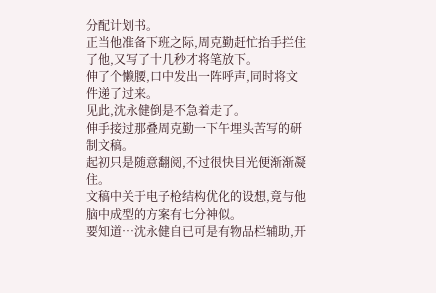分配计划书。
正当他准备下班之际,周克勤赶忙抬手拦住了他,又写了十几秒才将笔放下。
伸了个懒腰,口中发出一阵呼声,同时将文件递了过来。
见此,沈永健倒是不急着走了。
伸手接过那叠周克勤一下午埋头苦写的研制文稿。
起初只是随意翻阅,不过很快目光便渐渐凝住。
文稿中关于电子枪结构优化的设想,竟与他脑中成型的方案有七分神似。
要知道…沈永健自已可是有物品栏辅助,开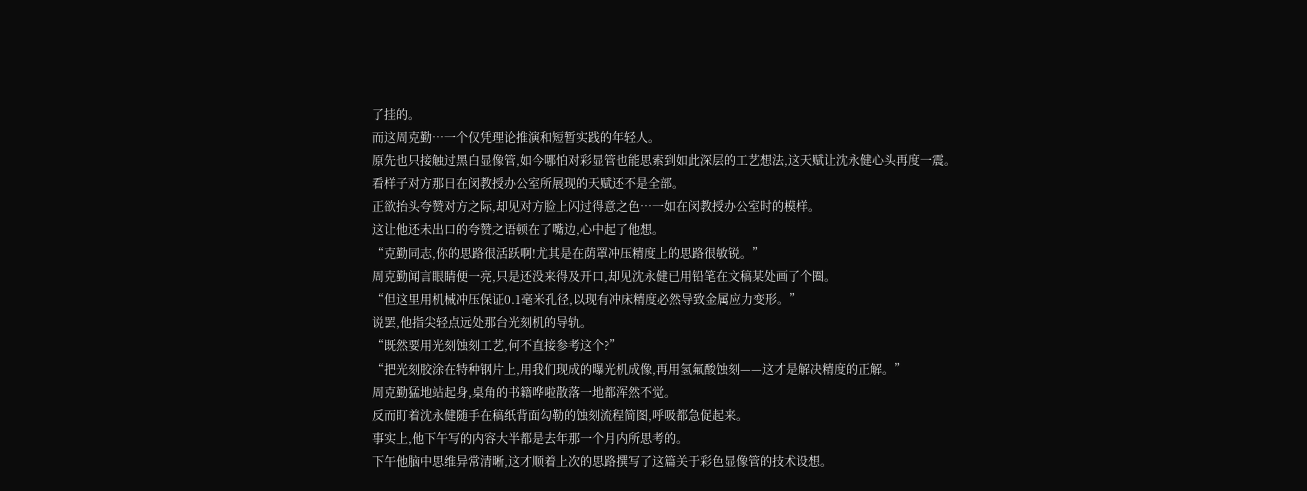了挂的。
而这周克勤…一个仅凭理论推演和短暂实践的年轻人。
原先也只接触过黑白显像管,如今哪怕对彩显管也能思索到如此深层的工艺想法,这天赋让沈永健心头再度一震。
看样子对方那日在闵教授办公室所展现的天赋还不是全部。
正欲抬头夸赞对方之际,却见对方脸上闪过得意之色…一如在闵教授办公室时的模样。
这让他还未出口的夸赞之语顿在了嘴边,心中起了他想。
“克勤同志,你的思路很活跃啊!尤其是在荫罩冲压精度上的思路很敏锐。”
周克勤闻言眼睛便一亮,只是还没来得及开口,却见沈永健已用铅笔在文稿某处画了个圈。
“但这里用机械冲压保证0.1毫米孔径,以现有冲床精度必然导致金属应力变形。”
说罢,他指尖轻点远处那台光刻机的导轨。
“既然要用光刻蚀刻工艺,何不直接参考这个?”
“把光刻胶涂在特种钢片上,用我们现成的曝光机成像,再用氢氟酸蚀刻——这才是解决精度的正解。”
周克勤猛地站起身,桌角的书籍哗啦散落一地都浑然不觉。
反而盯着沈永健随手在稿纸背面勾勒的蚀刻流程简图,呼吸都急促起来。
事实上,他下午写的内容大半都是去年那一个月内所思考的。
下午他脑中思维异常清晰,这才顺着上次的思路撰写了这篇关于彩色显像管的技术设想。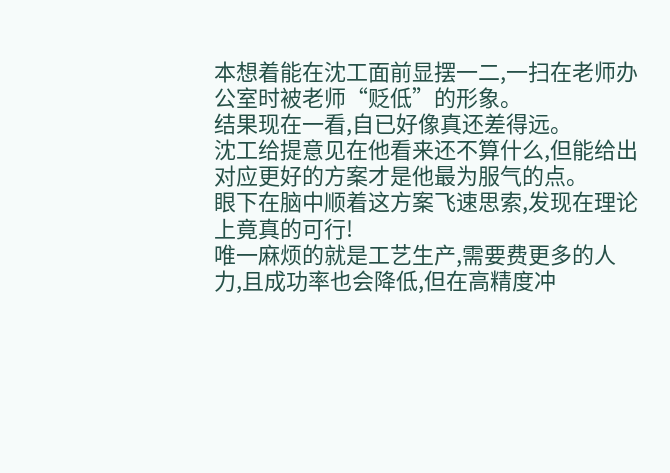本想着能在沈工面前显摆一二,一扫在老师办公室时被老师“贬低”的形象。
结果现在一看,自已好像真还差得远。
沈工给提意见在他看来还不算什么,但能给出对应更好的方案才是他最为服气的点。
眼下在脑中顺着这方案飞速思索,发现在理论上竟真的可行!
唯一麻烦的就是工艺生产,需要费更多的人力,且成功率也会降低,但在高精度冲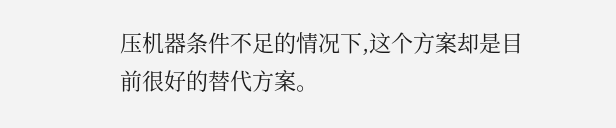压机器条件不足的情况下,这个方案却是目前很好的替代方案。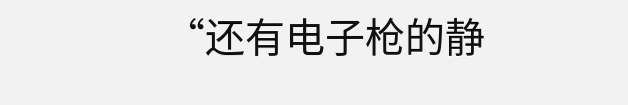“还有电子枪的静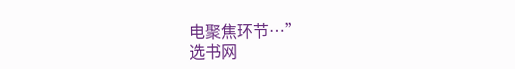电聚焦环节…”
选书网